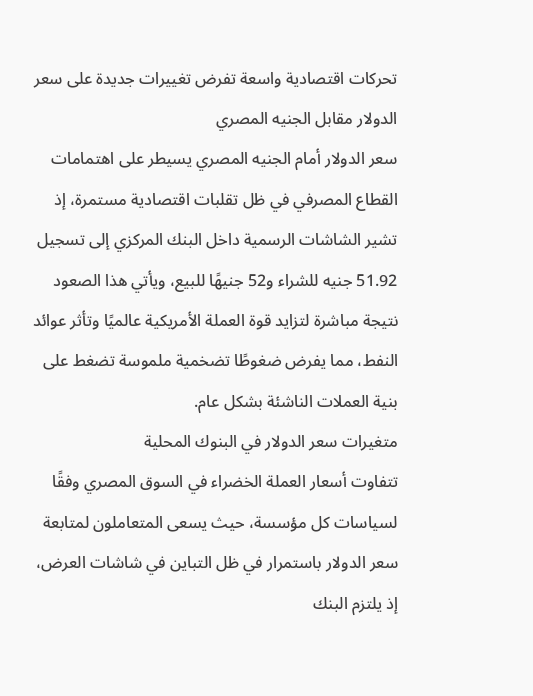تحركات اقتصادية واسعة تفرض تغييرات جديدة على سعر الدولار مقابل الجنيه المصري
سعر الدولار أمام الجنيه المصري يسيطر على اهتمامات القطاع المصرفي في ظل تقلبات اقتصادية مستمرة، إذ تشير الشاشات الرسمية داخل البنك المركزي إلى تسجيل 51.92 جنيه للشراء و52 جنيهًا للبيع، ويأتي هذا الصعود نتيجة مباشرة لتزايد قوة العملة الأمريكية عالميًا وتأثر عوائد النفط، مما يفرض ضغوطًا تضخمية ملموسة تضغط على بنية العملات الناشئة بشكل عام.
متغيرات سعر الدولار في البنوك المحلية
تتفاوت أسعار العملة الخضراء في السوق المصري وفقًا لسياسات كل مؤسسة، حيث يسعى المتعاملون لمتابعة سعر الدولار باستمرار في ظل التباين في شاشات العرض، إذ يلتزم البنك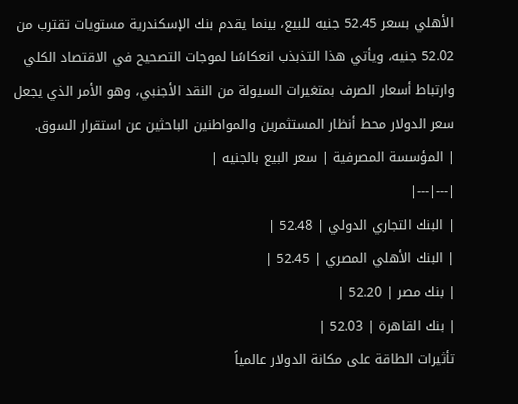الأهلي بسعر 52.45 جنيه للبيع، بينما يقدم بنك الإسكندرية مستويات تقترب من 52.02 جنيه، ويأتي هذا التذبذب انعكاسًا لموجات التصحيح في الاقتصاد الكلي وارتباط أسعار الصرف بمتغيرات السيولة من النقد الأجنبي، وهو الأمر الذي يجعل سعر الدولار محط أنظار المستثمرين والمواطنين الباحثين عن استقرار السوق.
| المؤسسة المصرفية | سعر البيع بالجنيه |
|---|---|
| البنك التجاري الدولي | 52.48 |
| البنك الأهلي المصري | 52.45 |
| بنك مصر | 52.20 |
| بنك القاهرة | 52.03 |
تأثيرات الطاقة على مكانة الدولار عالمياً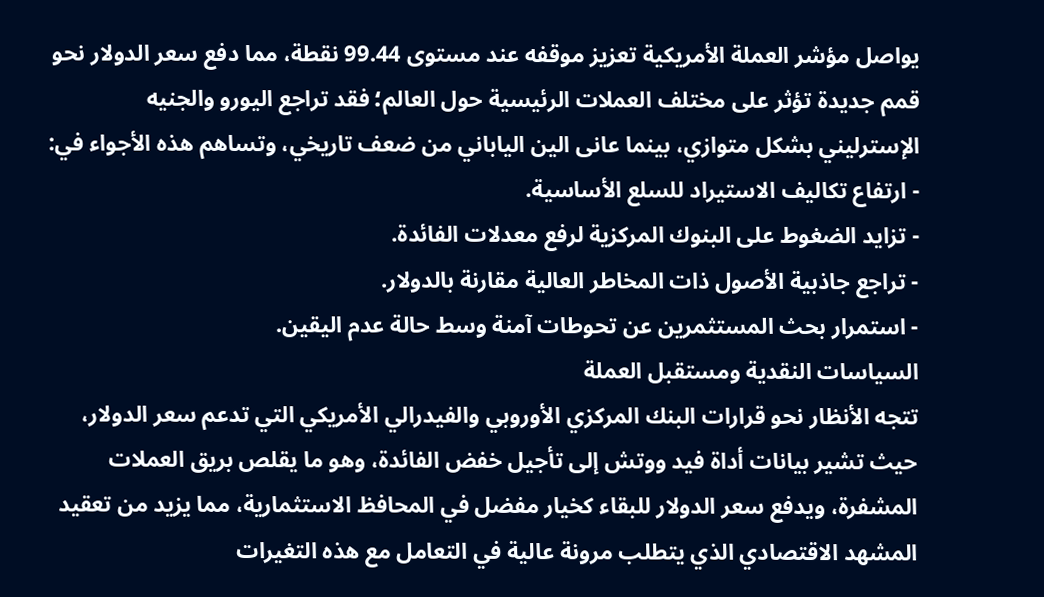يواصل مؤشر العملة الأمريكية تعزيز موقفه عند مستوى 99.44 نقطة، مما دفع سعر الدولار نحو قمم جديدة تؤثر على مختلف العملات الرئيسية حول العالم؛ فقد تراجع اليورو والجنيه الإسترليني بشكل متوازي، بينما عانى الين الياباني من ضعف تاريخي، وتساهم هذه الأجواء في:
- ارتفاع تكاليف الاستيراد للسلع الأساسية.
- تزايد الضغوط على البنوك المركزية لرفع معدلات الفائدة.
- تراجع جاذبية الأصول ذات المخاطر العالية مقارنة بالدولار.
- استمرار بحث المستثمرين عن تحوطات آمنة وسط حالة عدم اليقين.
السياسات النقدية ومستقبل العملة
تتجه الأنظار نحو قرارات البنك المركزي الأوروبي والفيدرالي الأمريكي التي تدعم سعر الدولار، حيث تشير بيانات أداة فيد ووتش إلى تأجيل خفض الفائدة، وهو ما يقلص بريق العملات المشفرة، ويدفع سعر الدولار للبقاء كخيار مفضل في المحافظ الاستثمارية، مما يزيد من تعقيد المشهد الاقتصادي الذي يتطلب مرونة عالية في التعامل مع هذه التغيرات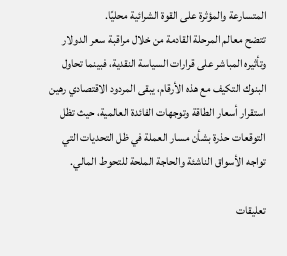المتسارعة والمؤثرة على القوة الشرائية محليًا.
تتضح معالم المرحلة القادمة من خلال مراقبة سعر الدولار وتأثيره المباشر على قرارات السياسة النقدية، فبينما تحاول البنوك التكيف مع هذه الأرقام، يبقى المردود الاقتصادي رهين استقرار أسعار الطاقة وتوجهات الفائدة العالمية، حيث تظل التوقعات حذرة بشأن مسار العملة في ظل التحديات التي تواجه الأسواق الناشئة والحاجة الملحة للتحوط المالي.

تعليقات